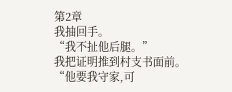第2章
我抽回手。
“我不扯他后腿。”
我把证明推到村支书面前。
“他要我守家,可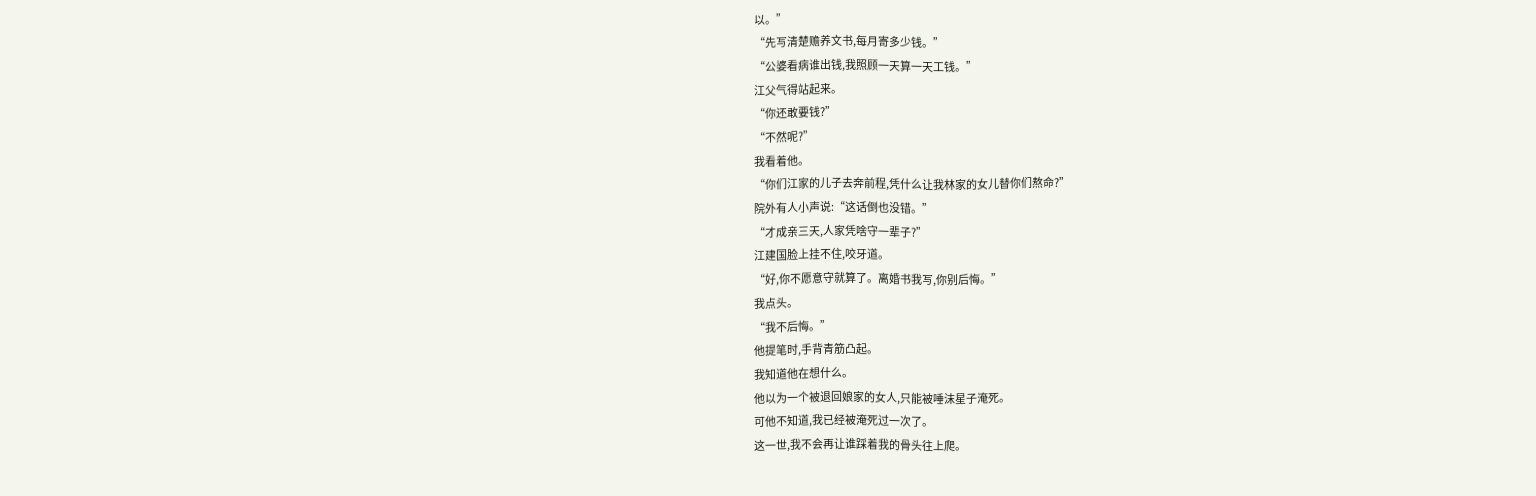以。”
“先写清楚赡养文书,每月寄多少钱。”
“公婆看病谁出钱,我照顾一天算一天工钱。”
江父气得站起来。
“你还敢要钱?”
“不然呢?”
我看着他。
“你们江家的儿子去奔前程,凭什么让我林家的女儿替你们熬命?”
院外有人小声说:“这话倒也没错。”
“才成亲三天,人家凭啥守一辈子?”
江建国脸上挂不住,咬牙道。
“好,你不愿意守就算了。离婚书我写,你别后悔。”
我点头。
“我不后悔。”
他提笔时,手背青筋凸起。
我知道他在想什么。
他以为一个被退回娘家的女人,只能被唾沫星子淹死。
可他不知道,我已经被淹死过一次了。
这一世,我不会再让谁踩着我的骨头往上爬。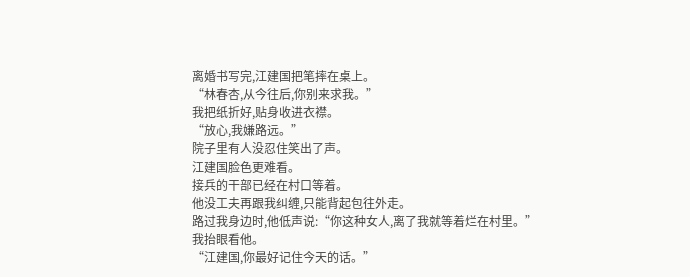离婚书写完,江建国把笔摔在桌上。
“林春杏,从今往后,你别来求我。”
我把纸折好,贴身收进衣襟。
“放心,我嫌路远。”
院子里有人没忍住笑出了声。
江建国脸色更难看。
接兵的干部已经在村口等着。
他没工夫再跟我纠缠,只能背起包往外走。
路过我身边时,他低声说:“你这种女人,离了我就等着烂在村里。”
我抬眼看他。
“江建国,你最好记住今天的话。”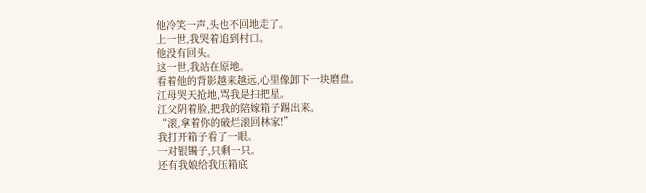他冷笑一声,头也不回地走了。
上一世,我哭着追到村口。
他没有回头。
这一世,我站在原地。
看着他的背影越来越远,心里像卸下一块磨盘。
江母哭天抢地,骂我是扫把星。
江父阴着脸,把我的陪嫁箱子踢出来。
“滚,拿着你的破烂滚回林家!”
我打开箱子看了一眼。
一对银镯子,只剩一只。
还有我娘给我压箱底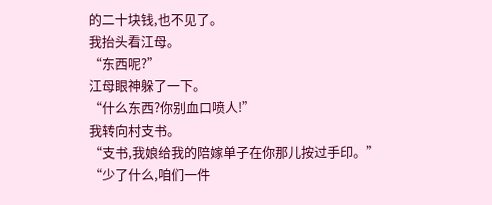的二十块钱,也不见了。
我抬头看江母。
“东西呢?”
江母眼神躲了一下。
“什么东西?你别血口喷人!”
我转向村支书。
“支书,我娘给我的陪嫁单子在你那儿按过手印。”
“少了什么,咱们一件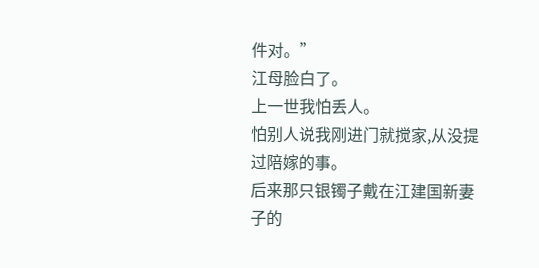件对。”
江母脸白了。
上一世我怕丢人。
怕别人说我刚进门就搅家,从没提过陪嫁的事。
后来那只银镯子戴在江建国新妻子的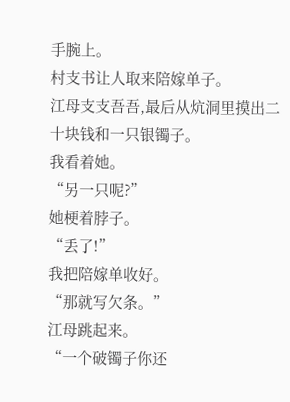手腕上。
村支书让人取来陪嫁单子。
江母支支吾吾,最后从炕洞里摸出二十块钱和一只银镯子。
我看着她。
“另一只呢?”
她梗着脖子。
“丢了!”
我把陪嫁单收好。
“那就写欠条。”
江母跳起来。
“一个破镯子你还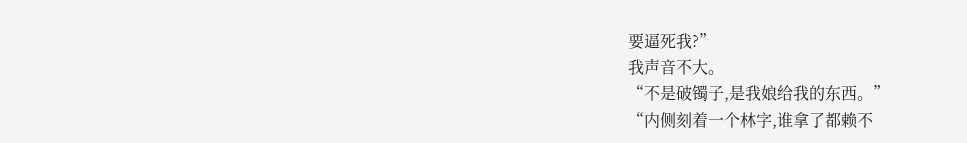要逼死我?”
我声音不大。
“不是破镯子,是我娘给我的东西。”
“内侧刻着一个林字,谁拿了都赖不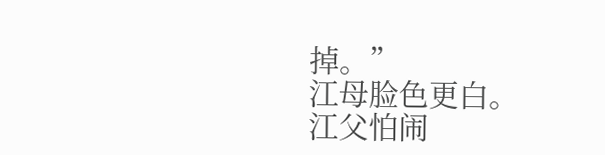掉。”
江母脸色更白。
江父怕闹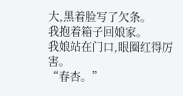大,黑着脸写了欠条。
我抱着箱子回娘家。
我娘站在门口,眼圈红得厉害。
“春杏。”